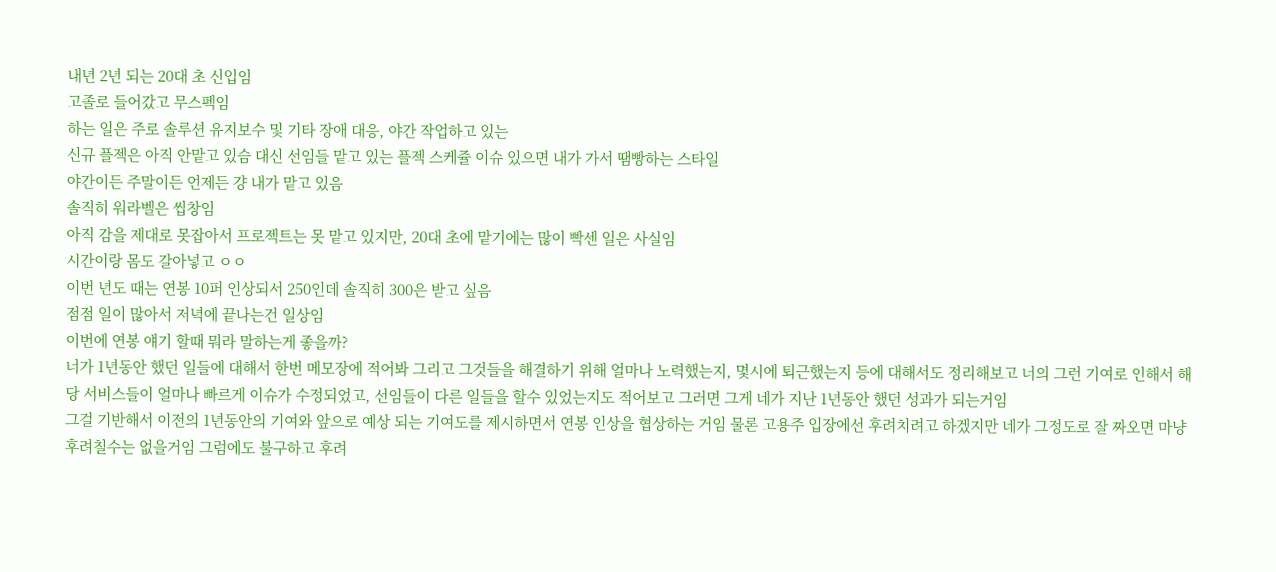내년 2년 되는 20대 초 신입임
고졸로 들어갔고 무스펙임
하는 일은 주로 솔루션 유지보수 및 기타 장애 대응, 야간 작업하고 있는
신규 플젝은 아직 안맡고 있슴 대신 선임들 맡고 있는 플젝 스케쥴 이슈 있으면 내가 가서 땜빵하는 스타일
야간이든 주말이든 언제든 걍 내가 맡고 있음
솔직히 워라벨은 씹창임
아직 감을 제대로 못잡아서 프로젝트는 못 맡고 있지만, 20대 초에 맡기에는 많이 빡센 일은 사실임
시간이랑 몸도 갈아넣고 ㅇㅇ
이번 년도 때는 연봉 10퍼 인상되서 250인데 솔직히 300은 받고 싶음
점점 일이 많아서 저녁에 끝나는건 일상임
이번에 연봉 얘기 할때 뭐라 말하는게 좋을까?
너가 1년동안 했던 일들에 대해서 한번 메모장에 적어봐 그리고 그것들을 해결하기 위해 얼마나 노력했는지, 몇시에 퇴근했는지 등에 대해서도 정리해보고 너의 그런 기여로 인해서 해당 서비스들이 얼마나 빠르게 이슈가 수정되었고, 선임들이 다른 일들을 할수 있었는지도 적어보고 그러면 그게 네가 지난 1년동안 했던 성과가 되는거임
그걸 기반해서 이전의 1년동안의 기여와 앞으로 예상 되는 기여도를 제시하면서 연봉 인상을 협상하는 거임 물론 고용주 입장에선 후려치려고 하겠지만 네가 그정도로 잘 짜오면 마냥 후려칠수는 없을거임 그럼에도 불구하고 후려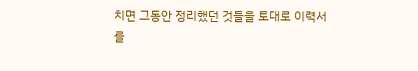치면 그동안 정리했던 것들을 토대로 이력서를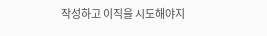작성하고 이직을 시도해야지